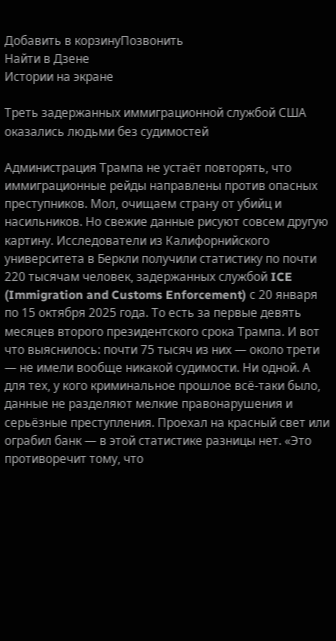Добавить в корзинуПозвонить
Найти в Дзене
Истории на экране

Треть задержанных иммиграционной службой США оказались людьми без судимостей

Администрация Трампа не устаёт повторять, что иммиграционные рейды направлены против опасных преступников. Мол, очищаем страну от убийц и насильников. Но свежие данные рисуют совсем другую картину. Исследователи из Калифорнийского университета в Беркли получили статистику по почти 220 тысячам человек, задержанных службой ICE (Immigration and Customs Enforcement) с 20 января по 15 октября 2025 года. То есть за первые девять месяцев второго президентского срока Трампа. И вот что выяснилось: почти 75 тысяч из них — около трети — не имели вообще никакой судимости. Ни одной. А для тех, у кого криминальное прошлое всё-таки было, данные не разделяют мелкие правонарушения и серьёзные преступления. Проехал на красный свет или ограбил банк — в этой статистике разницы нет. «Это противоречит тому, что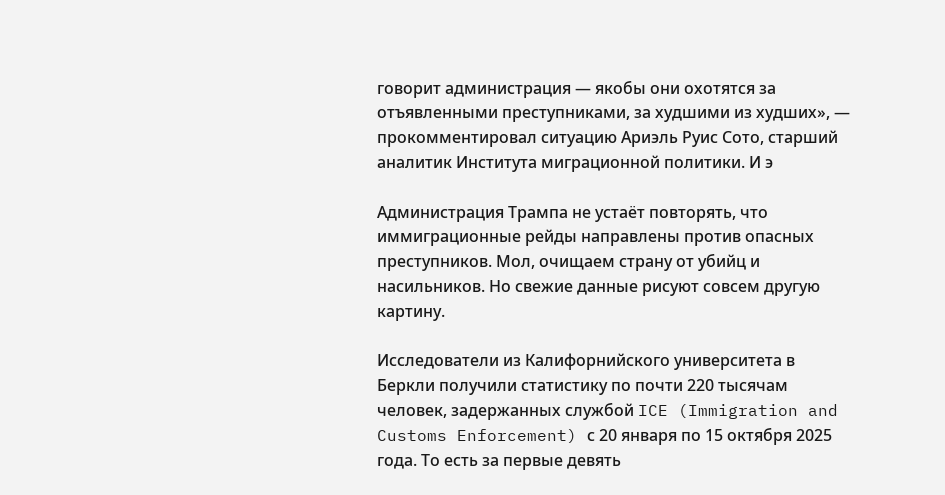говорит администрация — якобы они охотятся за отъявленными преступниками, за худшими из худших», — прокомментировал ситуацию Ариэль Руис Сото, старший аналитик Института миграционной политики. И э

Администрация Трампа не устаёт повторять, что иммиграционные рейды направлены против опасных преступников. Мол, очищаем страну от убийц и насильников. Но свежие данные рисуют совсем другую картину.

Исследователи из Калифорнийского университета в Беркли получили статистику по почти 220 тысячам человек, задержанных службой ICE (Immigration and Customs Enforcement) с 20 января по 15 октября 2025 года. То есть за первые девять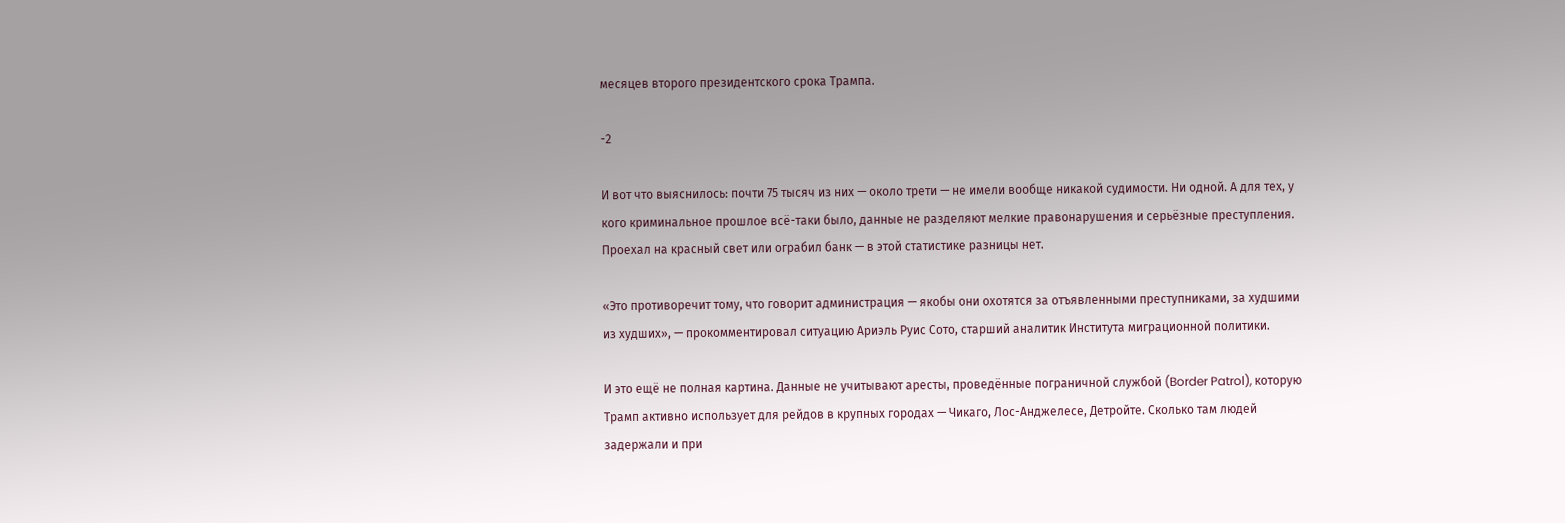месяцев второго президентского срока Трампа.

-2

И вот что выяснилось: почти 75 тысяч из них — около трети — не имели вообще никакой судимости. Ни одной. А для тех, у кого криминальное прошлое всё-таки было, данные не разделяют мелкие правонарушения и серьёзные преступления. Проехал на красный свет или ограбил банк — в этой статистике разницы нет.

«Это противоречит тому, что говорит администрация — якобы они охотятся за отъявленными преступниками, за худшими из худших», — прокомментировал ситуацию Ариэль Руис Сото, старший аналитик Института миграционной политики.

И это ещё не полная картина. Данные не учитывают аресты, проведённые пограничной службой (Border Patrol), которую Трамп активно использует для рейдов в крупных городах — Чикаго, Лос-Анджелесе, Детройте. Сколько там людей задержали и при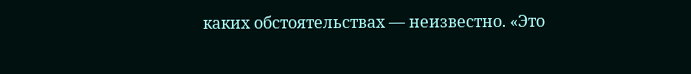каких обстоятельствах — неизвестно. «Это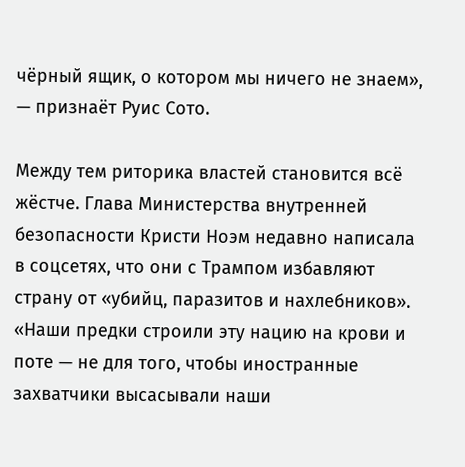чёрный ящик, о котором мы ничего не знаем», — признаёт Руис Сото.

Между тем риторика властей становится всё жёстче. Глава Министерства внутренней безопасности Кристи Ноэм недавно написала в соцсетях, что они с Трампом избавляют страну от «убийц, паразитов и нахлебников». «Наши предки строили эту нацию на крови и поте — не для того, чтобы иностранные захватчики высасывали наши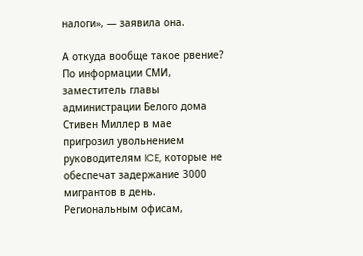налоги», — заявила она.

А откуда вообще такое рвение? По информации СМИ, заместитель главы администрации Белого дома Стивен Миллер в мае пригрозил увольнением руководителям ICE, которые не обеспечат задержание 3000 мигрантов в день. Региональным офисам,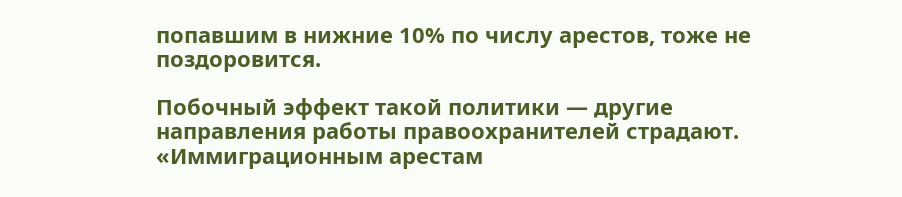попавшим в нижние 10% по числу арестов, тоже не поздоровится.

Побочный эффект такой политики — другие направления работы правоохранителей страдают. «Иммиграционным арестам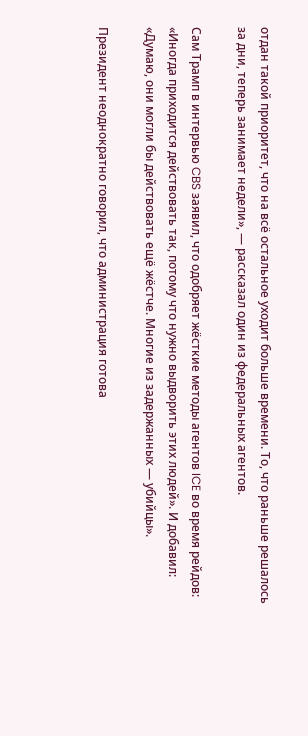отдан такой приоритет, что на всё остальное уходит больше времени. То, что раньше решалось за дни, теперь занимает недели», — рассказал один из федеральных агентов.

Сам Трамп в интервью CBS заявил, что одобряет жёсткие методы агентов ICE во время рейдов: «Иногда приходится действовать так, потому что нужно выдворить этих людей». И добавил: «Думаю, они могли бы действовать ещё жёстче. Многие из задержанных — убийцы».

Президент неоднократно говорил, что администрация готова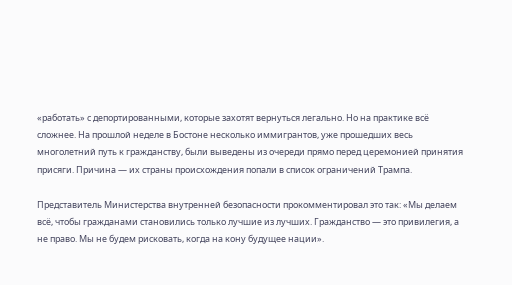«работать» с депортированными, которые захотят вернуться легально. Но на практике всё сложнее. На прошлой неделе в Бостоне несколько иммигрантов, уже прошедших весь многолетний путь к гражданству, были выведены из очереди прямо перед церемонией принятия присяги. Причина — их страны происхождения попали в список ограничений Трампа.

Представитель Министерства внутренней безопасности прокомментировал это так: «Мы делаем всё, чтобы гражданами становились только лучшие из лучших. Гражданство — это привилегия, а не право. Мы не будем рисковать, когда на кону будущее нации».